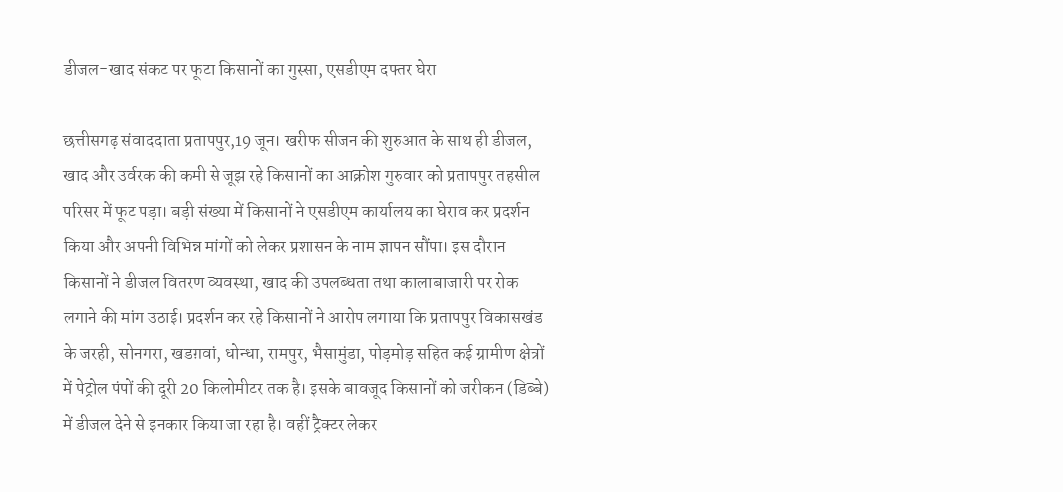डीजल-खाद संकट पर फूटा किसानों का गुस्सा, एसडीएम दफ्तर घेरा

छत्तीसगढ़ संवाददाता प्रतापपुर,19 जून। खरीफ सीजन की शुरुआत के साथ ही डीजल, खाद और उर्वरक की कमी से जूझ रहे किसानों का आक्रोश गुरुवार को प्रतापपुर तहसील परिसर में फूट पड़ा। बड़ी संख्या में किसानों ने एसडीएम कार्यालय का घेराव कर प्रदर्शन किया और अपनी विभिन्न मांगों को लेकर प्रशासन के नाम ज्ञापन सौंपा। इस दौरान किसानों ने डीजल वितरण व्यवस्था, खाद की उपलब्धता तथा कालाबाजारी पर रोक लगाने की मांग उठाई। प्रदर्शन कर रहे किसानों ने आरोप लगाया कि प्रतापपुर विकासखंड के जरही, सोनगरा, खडग़वां, धोन्धा, रामपुर, भैसामुंडा, पोड़मोड़ सहित कई ग्रामीण क्षेत्रों में पेट्रोल पंपों की दूरी 20 किलोमीटर तक है। इसके बावजूद किसानों को जरीकन (डिब्बे) में डीजल देने से इनकार किया जा रहा है। वहीं ट्रैक्टर लेकर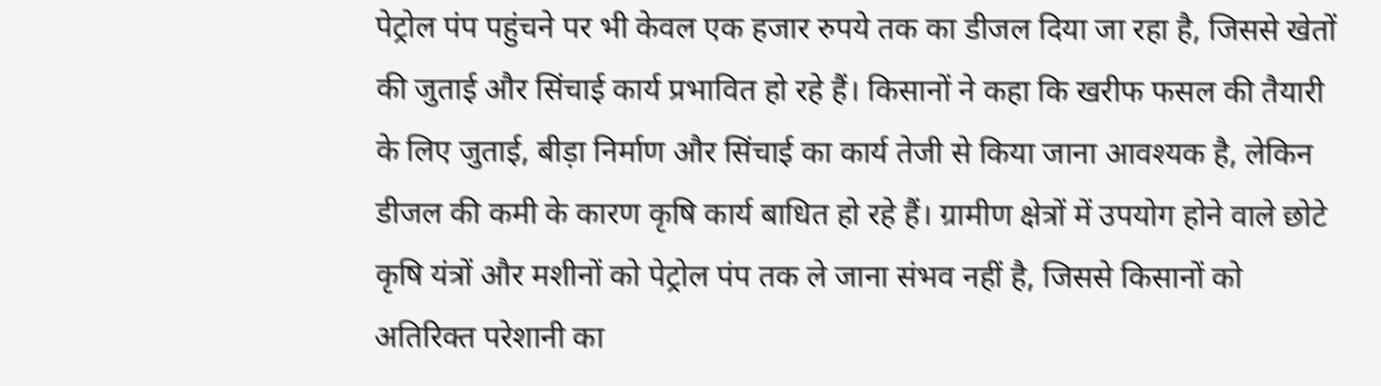पेट्रोल पंप पहुंचने पर भी केवल एक हजार रुपये तक का डीजल दिया जा रहा है, जिससे खेतों की जुताई और सिंचाई कार्य प्रभावित हो रहे हैं। किसानों ने कहा कि खरीफ फसल की तैयारी के लिए जुताई, बीड़ा निर्माण और सिंचाई का कार्य तेजी से किया जाना आवश्यक है, लेकिन डीजल की कमी के कारण कृषि कार्य बाधित हो रहे हैं। ग्रामीण क्षेत्रों में उपयोग होने वाले छोटे कृषि यंत्रों और मशीनों को पेट्रोल पंप तक ले जाना संभव नहीं है, जिससे किसानों को अतिरिक्त परेशानी का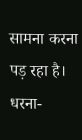सामना करना पड़ रहा है। धरना-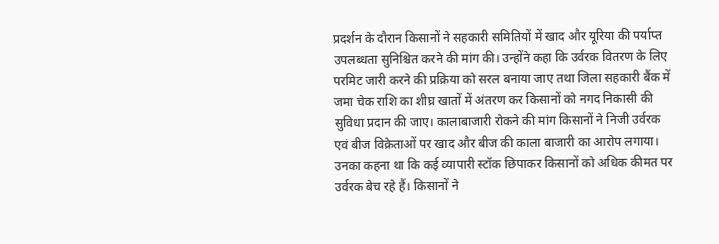प्रदर्शन के दौरान किसानों ने सहकारी समितियों में खाद और यूरिया की पर्याप्त उपलब्धता सुनिश्चित करने की मांग की। उन्होंने कहा कि उर्वरक वितरण के लिए परमिट जारी करने की प्रक्रिया को सरल बनाया जाए तथा जिला सहकारी बैंक में जमा चेक राशि का शीघ्र खातों में अंतरण कर किसानों को नगद निकासी की सुविधा प्रदान की जाए। कालाबाजारी रोकने की मांग किसानों ने निजी उर्वरक एवं बीज विक्रेताओं पर खाद और बीज की काला बाजारी का आरोप लगाया। उनका कहना था कि कई व्यापारी स्टॉक छिपाकर किसानों को अधिक कीमत पर उर्वरक बेच रहे हैं। किसानों ने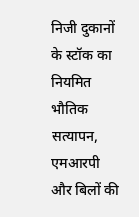निजी दुकानों के स्टॉक का नियमित भौतिक सत्यापन, एमआरपी और बिलों की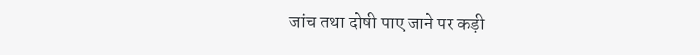जांच तथा दोषी पाए जाने पर कड़ी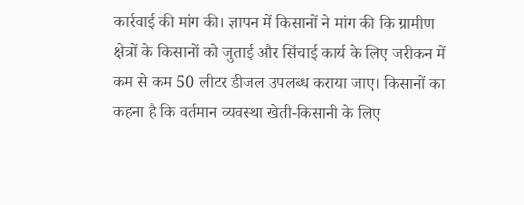कार्रवाई की मांग की। ज्ञापन में किसानों ने मांग की कि ग्रामीण क्षेत्रों के किसानों को जुताई और सिंचाई कार्य के लिए जरीकन में कम से कम 50 लीटर डीजल उपलब्ध कराया जाए। किसानों का कहना है कि वर्तमान व्यवस्था खेती-किसानी के लिए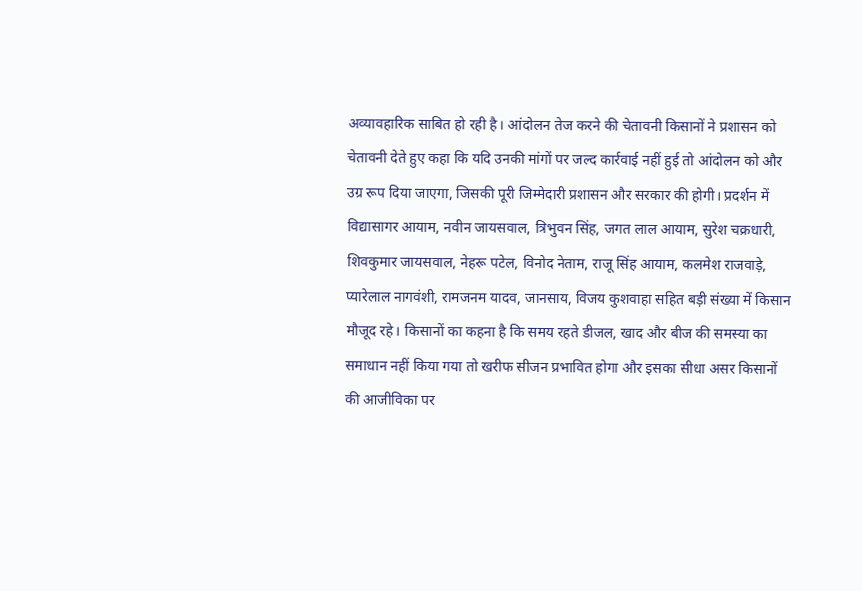अव्यावहारिक साबित हो रही है। आंदोलन तेज करने की चेतावनी किसानों ने प्रशासन को चेतावनी देते हुए कहा कि यदि उनकी मांगों पर जल्द कार्रवाई नहीं हुई तो आंदोलन को और उग्र रूप दिया जाएगा, जिसकी पूरी जिम्मेदारी प्रशासन और सरकार की होगी। प्रदर्शन में विद्यासागर आयाम, नवीन जायसवाल, त्रिभुवन सिंह, जगत लाल आयाम, सुरेश चक्रधारी, शिवकुमार जायसवाल, नेहरू पटेल, विनोद नेताम, राजू सिंह आयाम, कलमेश राजवाड़े, प्यारेलाल नागवंशी, रामजनम यादव, जानसाय, विजय कुशवाहा सहित बड़ी संख्या में किसान मौजूद रहे। किसानों का कहना है कि समय रहते डीजल, खाद और बीज की समस्या का समाधान नहीं किया गया तो खरीफ सीजन प्रभावित होगा और इसका सीधा असर किसानों की आजीविका पर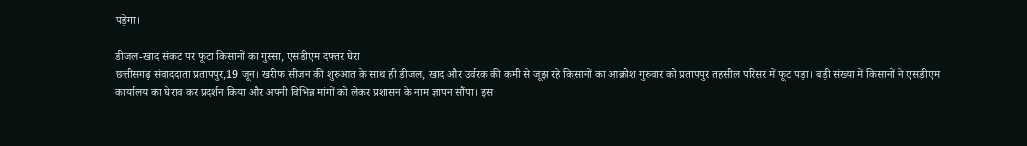पड़ेगा।

डीजल-खाद संकट पर फूटा किसानों का गुस्सा, एसडीएम दफ्तर घेरा
छत्तीसगढ़ संवाददाता प्रतापपुर,19 जून। खरीफ सीजन की शुरुआत के साथ ही डीजल, खाद और उर्वरक की कमी से जूझ रहे किसानों का आक्रोश गुरुवार को प्रतापपुर तहसील परिसर में फूट पड़ा। बड़ी संख्या में किसानों ने एसडीएम कार्यालय का घेराव कर प्रदर्शन किया और अपनी विभिन्न मांगों को लेकर प्रशासन के नाम ज्ञापन सौंपा। इस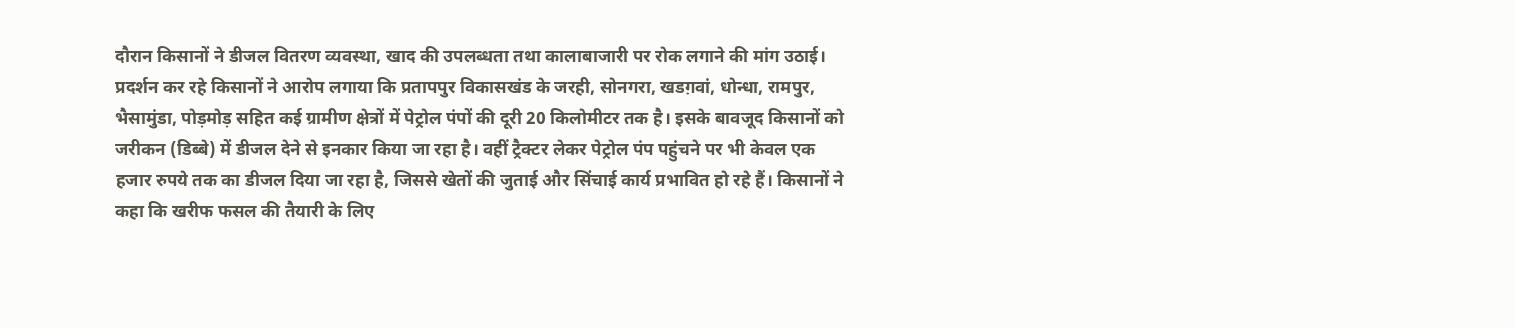दौरान किसानों ने डीजल वितरण व्यवस्था, खाद की उपलब्धता तथा कालाबाजारी पर रोक लगाने की मांग उठाई। प्रदर्शन कर रहे किसानों ने आरोप लगाया कि प्रतापपुर विकासखंड के जरही, सोनगरा, खडग़वां, धोन्धा, रामपुर, भैसामुंडा, पोड़मोड़ सहित कई ग्रामीण क्षेत्रों में पेट्रोल पंपों की दूरी 20 किलोमीटर तक है। इसके बावजूद किसानों को जरीकन (डिब्बे) में डीजल देने से इनकार किया जा रहा है। वहीं ट्रैक्टर लेकर पेट्रोल पंप पहुंचने पर भी केवल एक हजार रुपये तक का डीजल दिया जा रहा है, जिससे खेतों की जुताई और सिंचाई कार्य प्रभावित हो रहे हैं। किसानों ने कहा कि खरीफ फसल की तैयारी के लिए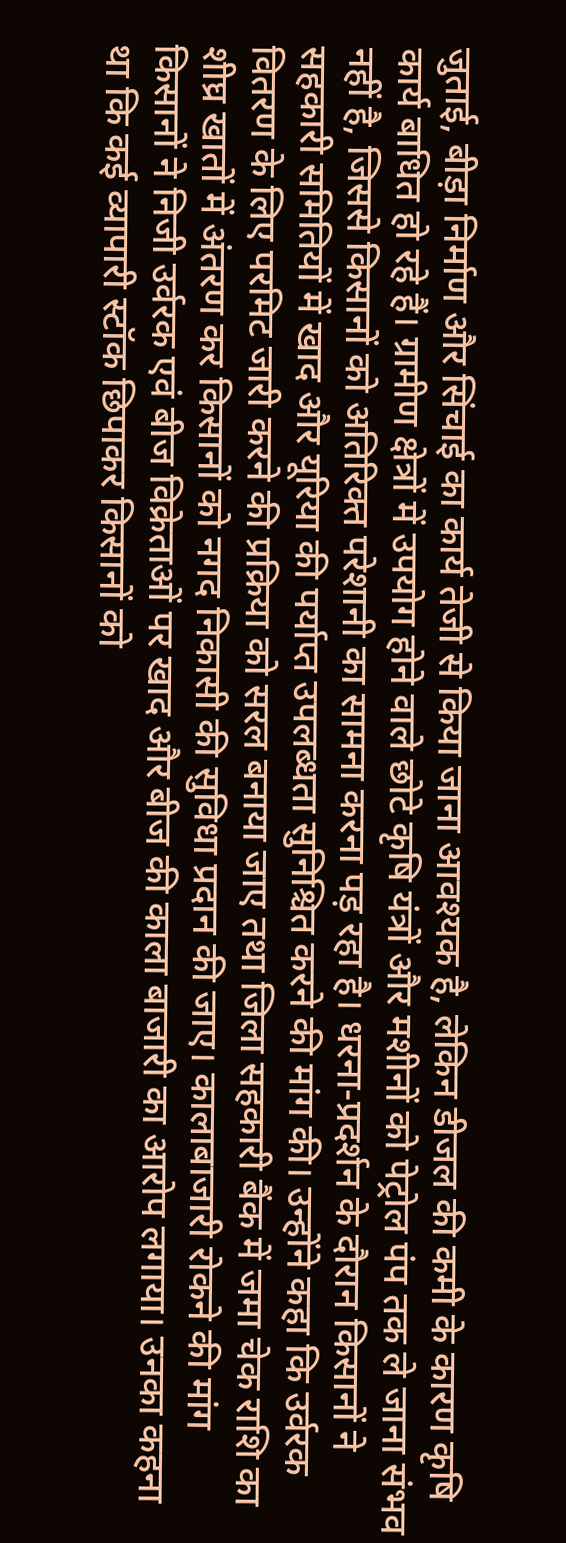जुताई, बीड़ा निर्माण और सिंचाई का कार्य तेजी से किया जाना आवश्यक है, लेकिन डीजल की कमी के कारण कृषि कार्य बाधित हो रहे हैं। ग्रामीण क्षेत्रों में उपयोग होने वाले छोटे कृषि यंत्रों और मशीनों को पेट्रोल पंप तक ले जाना संभव नहीं है, जिससे किसानों को अतिरिक्त परेशानी का सामना करना पड़ रहा है। धरना-प्रदर्शन के दौरान किसानों ने सहकारी समितियों में खाद और यूरिया की पर्याप्त उपलब्धता सुनिश्चित करने की मांग की। उन्होंने कहा कि उर्वरक वितरण के लिए परमिट जारी करने की प्रक्रिया को सरल बनाया जाए तथा जिला सहकारी बैंक में जमा चेक राशि का शीघ्र खातों में अंतरण कर किसानों को नगद निकासी की सुविधा प्रदान की जाए। कालाबाजारी रोकने की मांग किसानों ने निजी उर्वरक एवं बीज विक्रेताओं पर खाद और बीज की काला बाजारी का आरोप लगाया। उनका कहना था कि कई व्यापारी स्टॉक छिपाकर किसानों को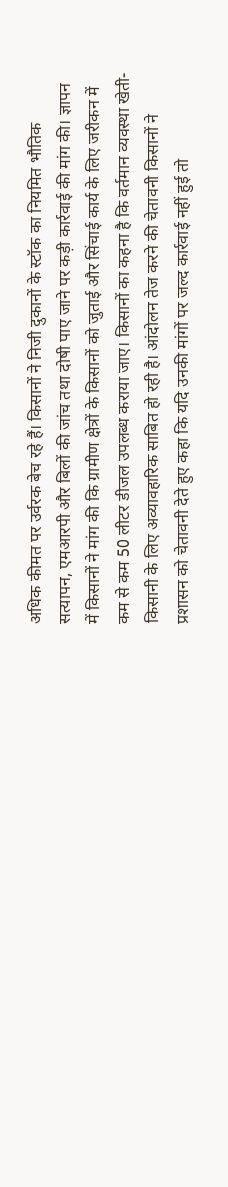अधिक कीमत पर उर्वरक बेच रहे हैं। किसानों ने निजी दुकानों के स्टॉक का नियमित भौतिक सत्यापन, एमआरपी और बिलों की जांच तथा दोषी पाए जाने पर कड़ी कार्रवाई की मांग की। ज्ञापन में किसानों ने मांग की कि ग्रामीण क्षेत्रों के किसानों को जुताई और सिंचाई कार्य के लिए जरीकन में कम से कम 50 लीटर डीजल उपलब्ध कराया जाए। किसानों का कहना है कि वर्तमान व्यवस्था खेती-किसानी के लिए अव्यावहारिक साबित हो रही है। आंदोलन तेज करने की चेतावनी किसानों ने प्रशासन को चेतावनी देते हुए कहा कि यदि उनकी मांगों पर जल्द कार्रवाई नहीं हुई तो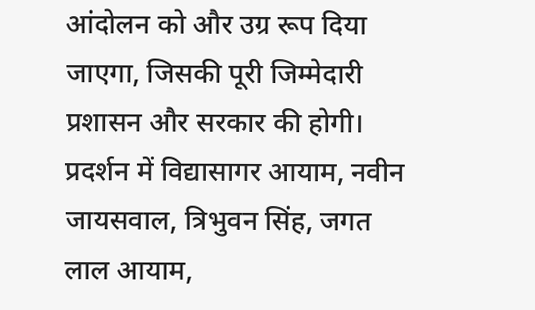आंदोलन को और उग्र रूप दिया जाएगा, जिसकी पूरी जिम्मेदारी प्रशासन और सरकार की होगी। प्रदर्शन में विद्यासागर आयाम, नवीन जायसवाल, त्रिभुवन सिंह, जगत लाल आयाम,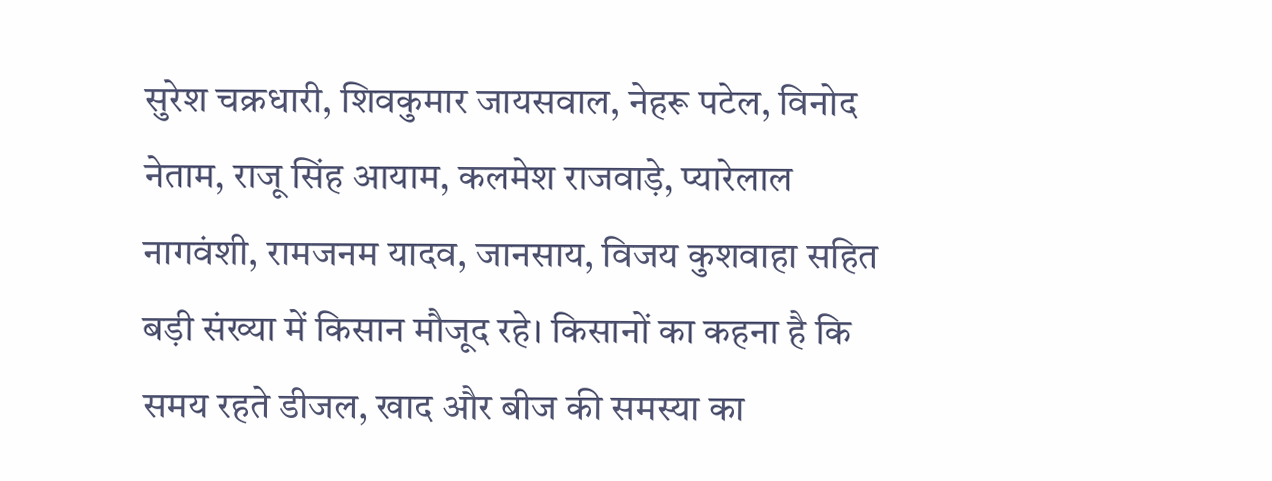सुरेश चक्रधारी, शिवकुमार जायसवाल, नेहरू पटेल, विनोद नेताम, राजू सिंह आयाम, कलमेश राजवाड़े, प्यारेलाल नागवंशी, रामजनम यादव, जानसाय, विजय कुशवाहा सहित बड़ी संख्या में किसान मौजूद रहे। किसानों का कहना है कि समय रहते डीजल, खाद और बीज की समस्या का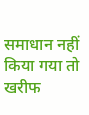समाधान नहीं किया गया तो खरीफ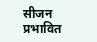सीजन प्रभावित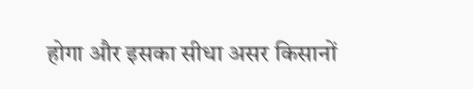होगा और इसका सीधा असर किसानों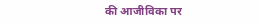की आजीविका पर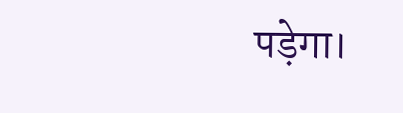पड़ेगा।